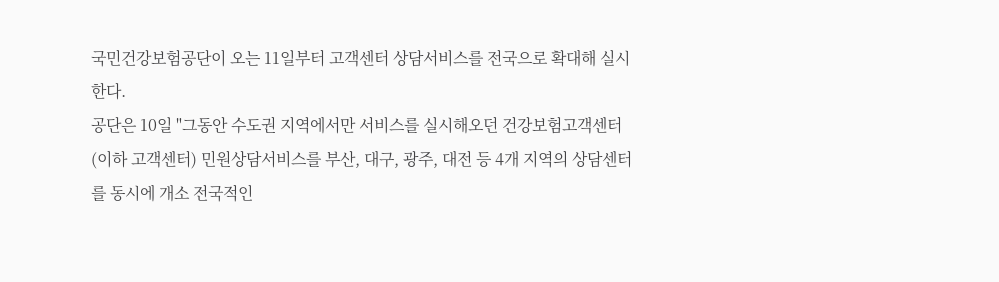국민건강보험공단이 오는 11일부터 고객센터 상담서비스를 전국으로 확대해 실시한다.
공단은 10일 "그동안 수도권 지역에서만 서비스를 실시해오던 건강보험고객센터(이하 고객센터) 민원상담서비스를 부산, 대구, 광주, 대전 등 4개 지역의 상담센터를 동시에 개소 전국적인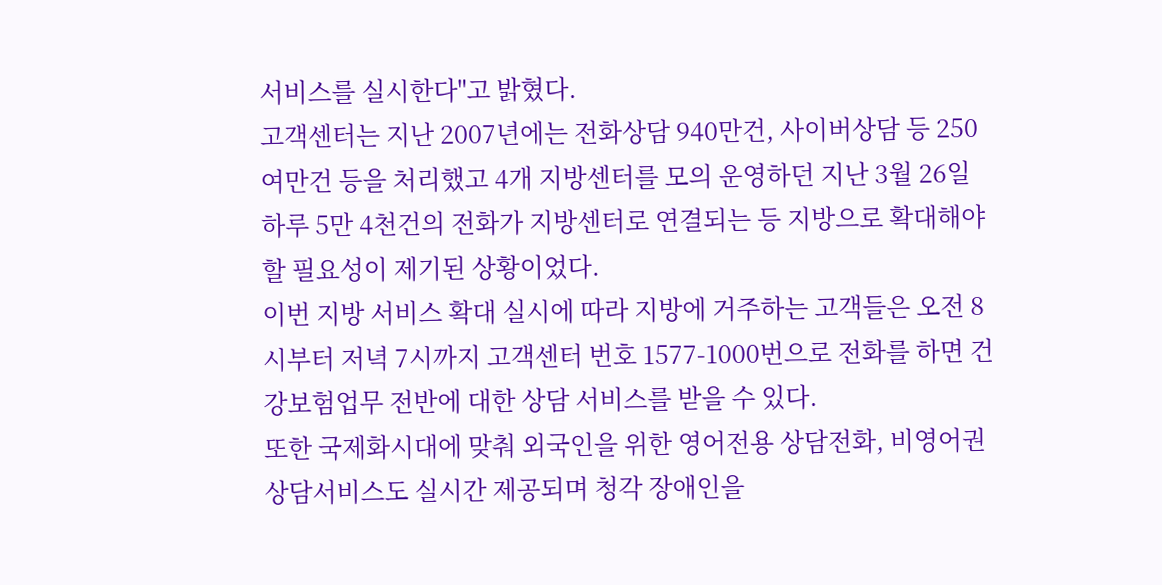서비스를 실시한다"고 밝혔다.
고객센터는 지난 2007년에는 전화상담 940만건, 사이버상담 등 250여만건 등을 처리했고 4개 지방센터를 모의 운영하던 지난 3월 26일 하루 5만 4천건의 전화가 지방센터로 연결되는 등 지방으로 확대해야 할 필요성이 제기된 상황이었다.
이번 지방 서비스 확대 실시에 따라 지방에 거주하는 고객들은 오전 8시부터 저녁 7시까지 고객센터 번호 1577-1000번으로 전화를 하면 건강보험업무 전반에 대한 상담 서비스를 받을 수 있다.
또한 국제화시대에 맞춰 외국인을 위한 영어전용 상담전화, 비영어권 상담서비스도 실시간 제공되며 청각 장애인을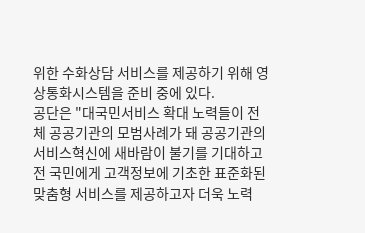위한 수화상담 서비스를 제공하기 위해 영상통화시스템을 준비 중에 있다.
공단은 "대국민서비스 확대 노력들이 전체 공공기관의 모범사례가 돼 공공기관의 서비스혁신에 새바람이 불기를 기대하고 전 국민에게 고객정보에 기초한 표준화된 맞춤형 서비스를 제공하고자 더욱 노력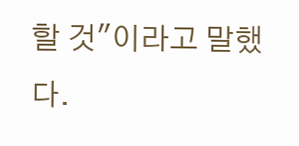할 것"이라고 말했다.